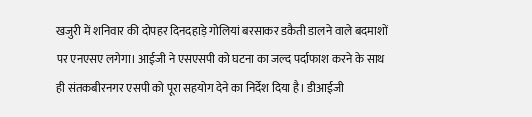खजुरी में शनिवार की दोपहर दिनदहाड़े गोलियां बरसाकर डकैती डालने वाले बदमाशों पर एनएसए लगेगा। आईजी ने एसएसपी को घटना का जल्द पर्दाफाश करने के साथ ही संतकबीरनगर एसपी को पूरा सहयोग देने का निर्देश दिया है। डीआईजी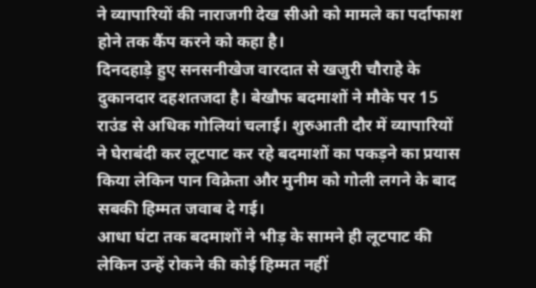ने व्यापारियों की नाराजगी देख सीओ को मामले का पर्दाफाश होने तक कैंप करने को कहा है।
दिनदहाड़े हुए सनसनीखेज वारदात से खजुरी चौराहे के दुकानदार दहशतजदा है। बेखौफ बदमाशों ने मौके पर 15 राउंड से अधिक गोलियां चलाई। शुरुआती दौर में व्यापारियों ने घेराबंदी कर लूटपाट कर रहे बदमाशों का पकड़ने का प्रयास किया लेकिन पान विक्रेता और मुनीम को गोली लगने के बाद सबकी हिम्मत जवाब दे गई।
आधा घंटा तक बदमाशों ने भीड़ के सामने ही लूटपाट की लेकिन उन्हें रोकने की कोई हिम्मत नहीं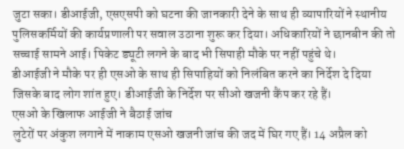जुटा सका। डीआईजी, एसएसपी को घटना की जानकारी देने के साथ ही व्यापारियों ने स्थानीय पुलिसकर्मियों की कार्यप्रणाली पर सवाल उठाना शुरू कर दिया। अधिकारियों ने छानबीन की तो सच्चाई सामने आई। पिकेट ड्यूटी लगने के बाद भी सिपाही मौके पर नहीं पहुंचे थे।
डीआईजी ने मौके पर ही एसओ के साथ ही सिपाहियों को निलंबित करने का निर्देश दे दिया जिसके बाद लोग शांत हुए। डीआईजी के निर्देश पर सीओ खजनी कैंप कर रहे हैं।
एसओ के खिलाफ आईजी ने बैठाई जांच
लुटेरों पर अंकुश लगाने में नाकाम एसओ खजनी जांच की जद में घिर गए हैं। 14 अप्रैल को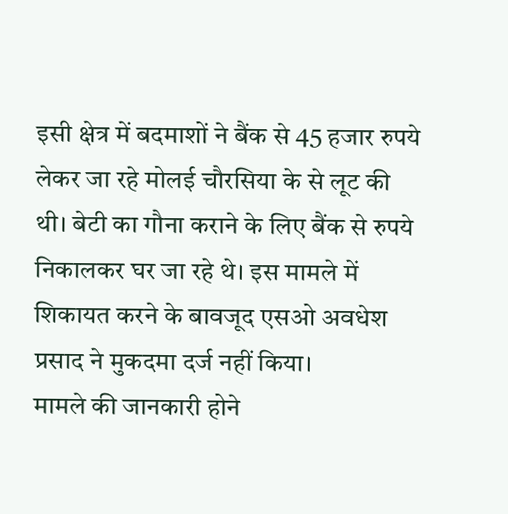इसी क्षेत्र में बदमाशों ने बैंक से 45 हजार रुपये लेकर जा रहे मोलई चौरसिया के से लूट की थी। बेटी का गौना कराने के लिए बैंक से रुपये निकालकर घर जा रहे थे। इस मामले में शिकायत करने के बावजूद एसओ अवधेश प्रसाद ने मुकदमा दर्ज नहीं किया।
मामले की जानकारी होने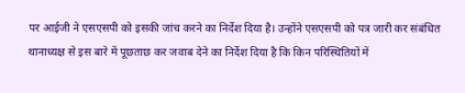पर आईजी ने एसएसपी को इसकी जांच करने का निर्देश दिया है। उन्होंने एसएसपी को पत्र जारी कर संबंधित थानाध्यक्ष से इस बारे में पूछताछ कर जवाब देने का निर्देश दिया है कि किन परिस्थितियों में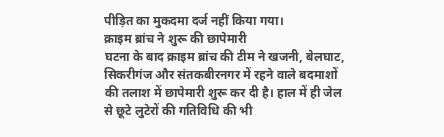पीड़ित का मुकदमा दर्ज नहीं किया गया।
क्राइम ब्रांच ने शुरू की छापेमारी
घटना के बाद क्राइम ब्रांच की टीम ने खजनी, बेलघाट, सिकरीगंज और संतकबीरनगर में रहने वाले बदमाशों की तलाश में छापेमारी शुरू कर दी है। हाल में ही जेल से छूटे लुटेरों की गतिविधि की भी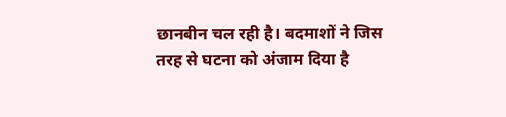छानबीन चल रही है। बदमाशों ने जिस तरह से घटना को अंजाम दिया है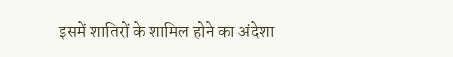इसमें शातिरों के शामिल होने का अंदेशा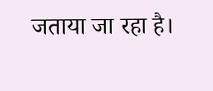जताया जा रहा है।